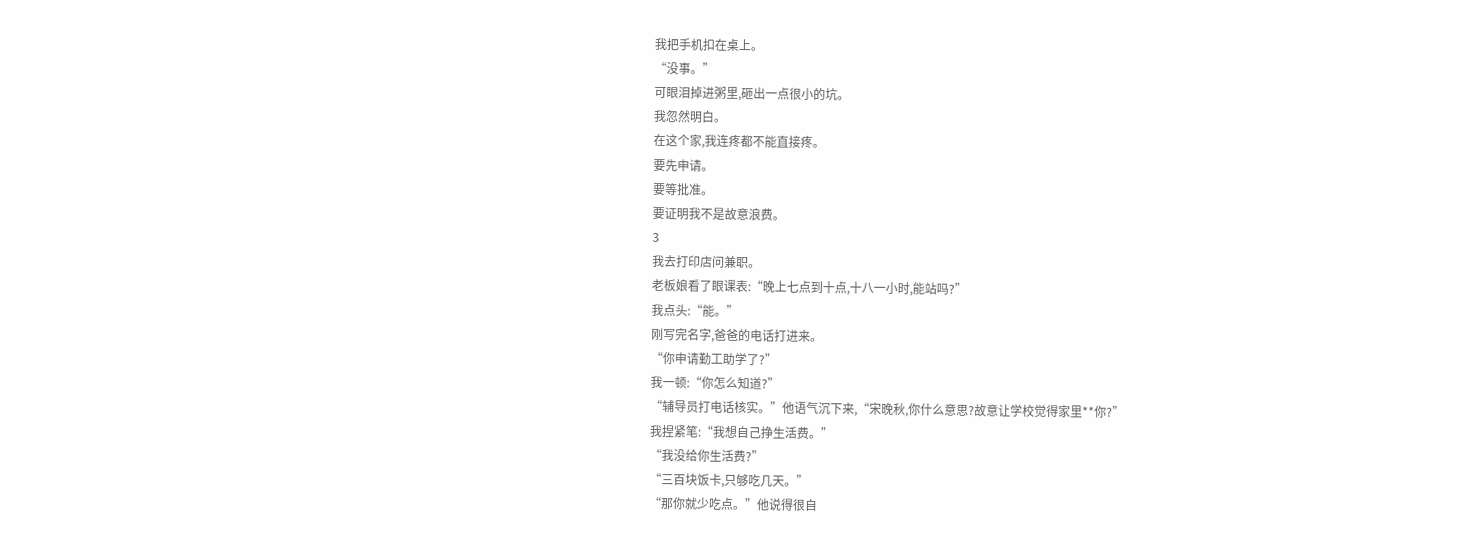我把手机扣在桌上。
“没事。”
可眼泪掉进粥里,砸出一点很小的坑。
我忽然明白。
在这个家,我连疼都不能直接疼。
要先申请。
要等批准。
要证明我不是故意浪费。
3
我去打印店问兼职。
老板娘看了眼课表:“晚上七点到十点,十八一小时,能站吗?”
我点头:“能。”
刚写完名字,爸爸的电话打进来。
“你申请勤工助学了?”
我一顿:“你怎么知道?”
“辅导员打电话核实。”他语气沉下来,“宋晚秋,你什么意思?故意让学校觉得家里**你?”
我捏紧笔:“我想自己挣生活费。”
“我没给你生活费?”
“三百块饭卡,只够吃几天。”
“那你就少吃点。”他说得很自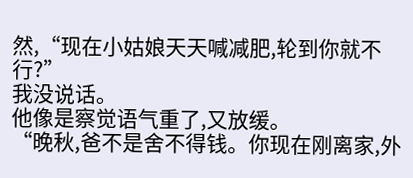然,“现在小姑娘天天喊减肥,轮到你就不行?”
我没说话。
他像是察觉语气重了,又放缓。
“晚秋,爸不是舍不得钱。你现在刚离家,外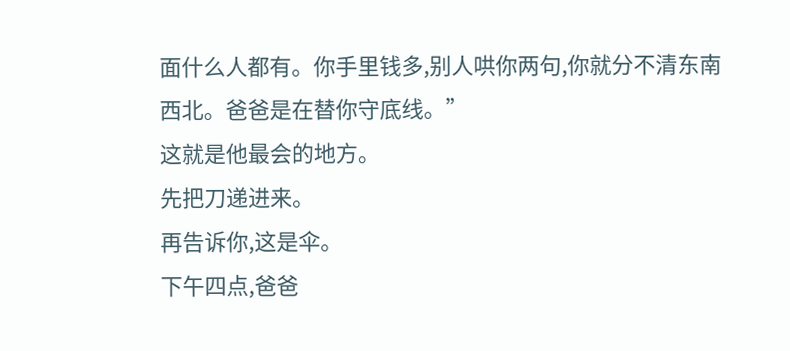面什么人都有。你手里钱多,别人哄你两句,你就分不清东南西北。爸爸是在替你守底线。”
这就是他最会的地方。
先把刀递进来。
再告诉你,这是伞。
下午四点,爸爸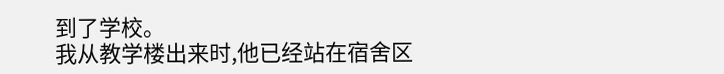到了学校。
我从教学楼出来时,他已经站在宿舍区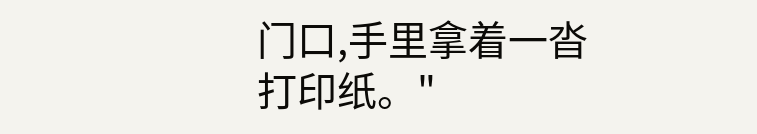门口,手里拿着一沓打印纸。"